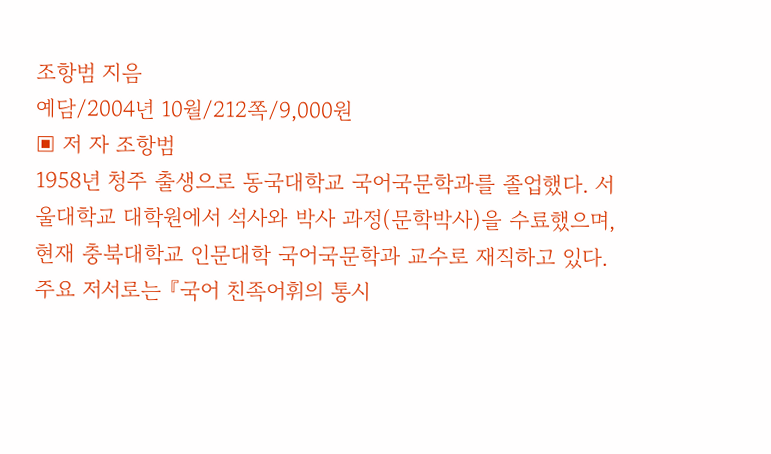조항범 지음
예담/2004년 10월/212쪽/9,000원
▣ 저 자 조항범
1958년 청주 출생으로 동국대학교 국어국문학과를 졸업했다. 서울대학교 대학원에서 석사와 박사 과정(문학박사)을 수료했으며, 현재 충북대학교 인문대학 국어국문학과 교수로 재직하고 있다. 주요 저서로는 『국어 친족어휘의 통시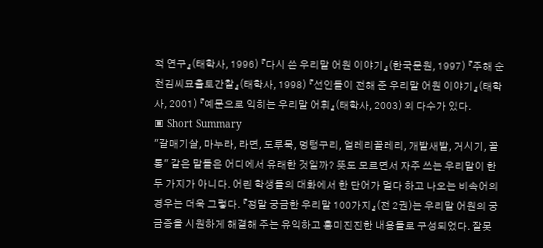적 연구』(태학사, 1996) 『다시 쓴 우리말 어원 이야기』(한국문원, 1997) 『주해 순천김씨묘출토간찰』(태학사, 1998) 『선인들이 전해 준 우리말 어원 이야기』(태학사, 2001) 『예문으로 익히는 우리말 어휘』(태학사, 2003) 외 다수가 있다.
▣ Short Summary
"갈매기살, 마누라, 라면, 도루묵, 멍텅구리, 얼레리꼴레리, 개발새발, 거시기, 꼴통" 같은 말들은 어디에서 유래한 것일까? 뜻도 모르면서 자주 쓰는 우리말이 한두 가지가 아니다. 어린 학생들의 대화에서 한 단어가 멀다 하고 나오는 비속어의 경우는 더욱 그렇다. 『정말 궁금한 우리말 100가지』(전 2권)는 우리말 어원의 궁금증을 시원하게 해결해 주는 유익하고 흥미진진한 내용들로 구성되었다. 잘못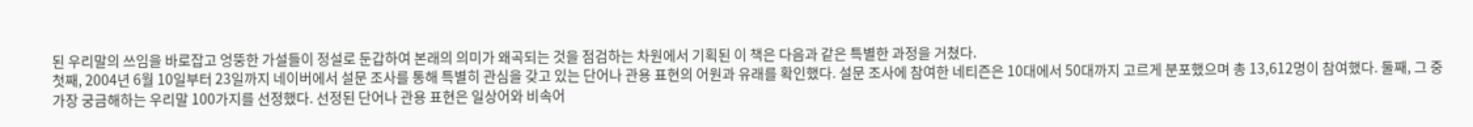된 우리말의 쓰임을 바로잡고 엉뚱한 가설들이 정설로 둔갑하여 본래의 의미가 왜곡되는 것을 점검하는 차원에서 기획된 이 책은 다음과 같은 특별한 과정을 거쳤다.
첫째, 2004년 6월 10일부터 23일까지 네이버에서 설문 조사를 통해 특별히 관심을 갖고 있는 단어나 관용 표현의 어원과 유래를 확인했다. 설문 조사에 참여한 네티즌은 10대에서 50대까지 고르게 분포했으며 총 13,612명이 참여했다. 둘째, 그 중 가장 궁금해하는 우리말 100가지를 선정했다. 선정된 단어나 관용 표현은 일상어와 비속어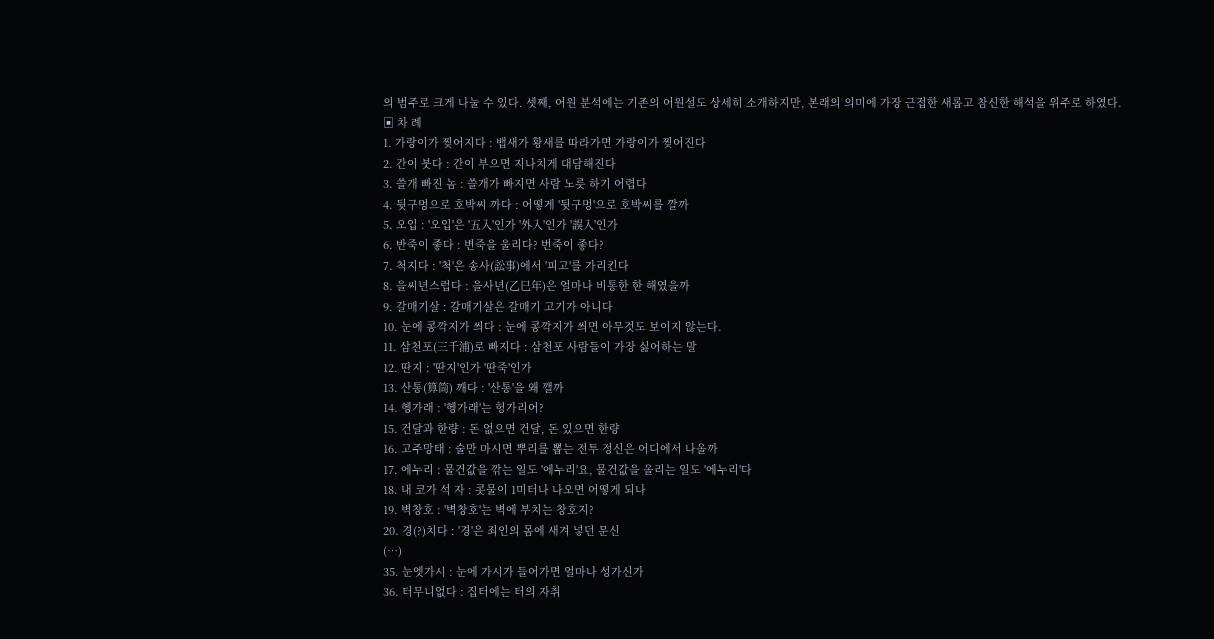의 범주로 크게 나눌 수 있다. 셋째, 어원 분석에는 기존의 어원설도 상세히 소개하지만, 본래의 의미에 가장 근접한 새롭고 참신한 해석을 위주로 하였다.
▣ 차 례
1. 가랑이가 찢어지다 : 뱁새가 황새를 따라가면 가랑이가 찢어진다
2. 간이 붓다 : 간이 부으면 지나치게 대담해진다
3. 쓸개 빠진 놈 : 쓸개가 빠지면 사람 노릇 하기 어렵다
4. 뒷구멍으로 호박씨 까다 : 어떻게 '뒷구멍'으로 호박씨를 깔까
5. 오입 : '오입'은 '五入'인가 '外入'인가 '誤入'인가
6. 반죽이 좋다 : 변죽을 울리다? 번죽이 좋다?
7. 척지다 : '척'은 송사(訟事)에서 '피고'를 가리킨다
8. 을씨년스럽다 : 을사년(乙巳年)은 얼마나 비통한 한 해였을까
9. 갈매기살 : 갈매기살은 갈매기 고기가 아니다
10. 눈에 콩깍지가 씌다 : 눈에 콩깍지가 씌면 아무것도 보이지 않는다.
11. 삼천포(三千浦)로 빠지다 : 삼천포 사람들이 가장 싫어하는 말
12. 딴지 : '딴지'인가 '딴죽'인가
13. 산통(算筒) 깨다 : '산통'을 왜 깰까
14. 헹가래 : '헹가래'는 헝가리어?
15. 건달과 한량 : 돈 없으면 건달, 돈 있으면 한량
16. 고주망태 : 술만 마시면 뿌리를 뽑는 전투 정신은 어디에서 나올까
17. 에누리 : 물건값을 깎는 일도 '에누리'요, 물건값을 올리는 일도 '에누리'다
18. 내 코가 석 자 : 콧물이 1미터나 나오면 어떻게 되나
19. 벽창호 : '벽창호'는 벽에 부치는 창호지?
20. 경(?)치다 : '경'은 죄인의 몸에 새겨 넣던 문신
(…)
35. 눈엣가시 : 눈에 가시가 들어가면 얼마나 성가신가
36. 터무니없다 : 집터에는 터의 자취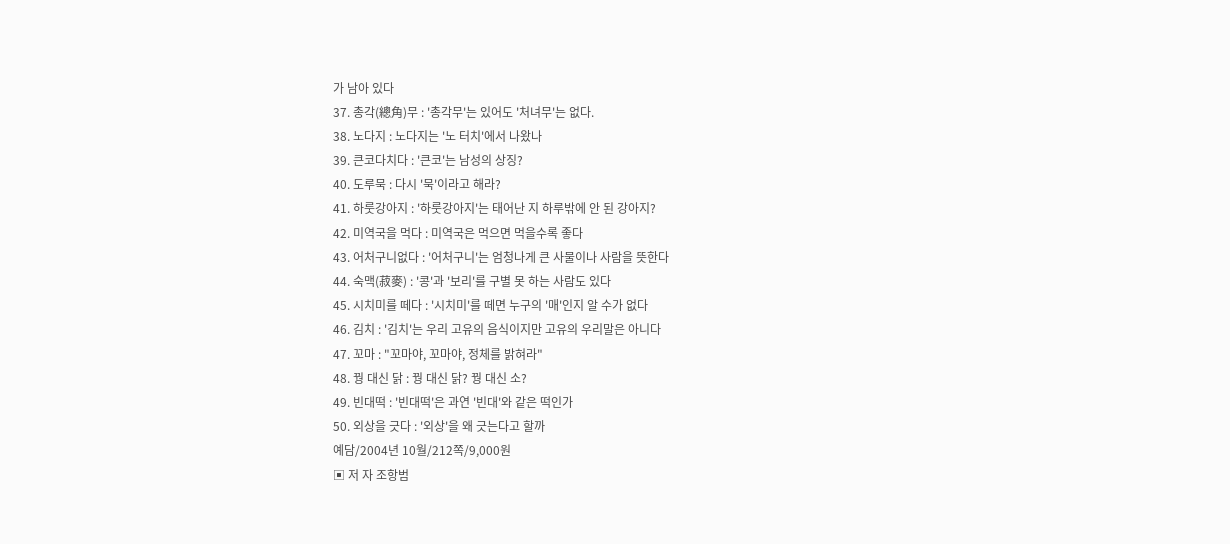가 남아 있다
37. 총각(總角)무 : '총각무'는 있어도 '처녀무'는 없다.
38. 노다지 : 노다지는 '노 터치'에서 나왔나
39. 큰코다치다 : '큰코'는 남성의 상징?
40. 도루묵 : 다시 '묵'이라고 해라?
41. 하룻강아지 : '하룻강아지'는 태어난 지 하루밖에 안 된 강아지?
42. 미역국을 먹다 : 미역국은 먹으면 먹을수록 좋다
43. 어처구니없다 : '어처구니'는 엄청나게 큰 사물이나 사람을 뜻한다
44. 숙맥(菽麥) : '콩'과 '보리'를 구별 못 하는 사람도 있다
45. 시치미를 떼다 : '시치미'를 떼면 누구의 '매'인지 알 수가 없다
46. 김치 : '김치'는 우리 고유의 음식이지만 고유의 우리말은 아니다
47. 꼬마 : "꼬마야, 꼬마야, 정체를 밝혀라"
48. 꿩 대신 닭 : 꿩 대신 닭? 꿩 대신 소?
49. 빈대떡 : '빈대떡'은 과연 '빈대'와 같은 떡인가
50. 외상을 긋다 : '외상'을 왜 긋는다고 할까
예담/2004년 10월/212쪽/9,000원
▣ 저 자 조항범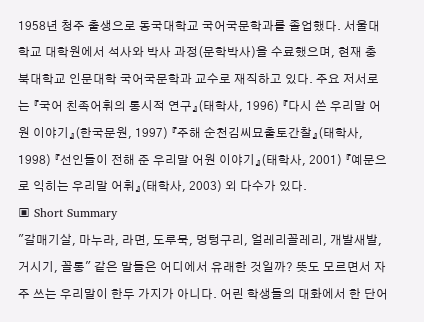1958년 청주 출생으로 동국대학교 국어국문학과를 졸업했다. 서울대학교 대학원에서 석사와 박사 과정(문학박사)을 수료했으며, 현재 충북대학교 인문대학 국어국문학과 교수로 재직하고 있다. 주요 저서로는 『국어 친족어휘의 통시적 연구』(태학사, 1996) 『다시 쓴 우리말 어원 이야기』(한국문원, 1997) 『주해 순천김씨묘출토간찰』(태학사, 1998) 『선인들이 전해 준 우리말 어원 이야기』(태학사, 2001) 『예문으로 익히는 우리말 어휘』(태학사, 2003) 외 다수가 있다.
▣ Short Summary
"갈매기살, 마누라, 라면, 도루묵, 멍텅구리, 얼레리꼴레리, 개발새발, 거시기, 꼴통" 같은 말들은 어디에서 유래한 것일까? 뜻도 모르면서 자주 쓰는 우리말이 한두 가지가 아니다. 어린 학생들의 대화에서 한 단어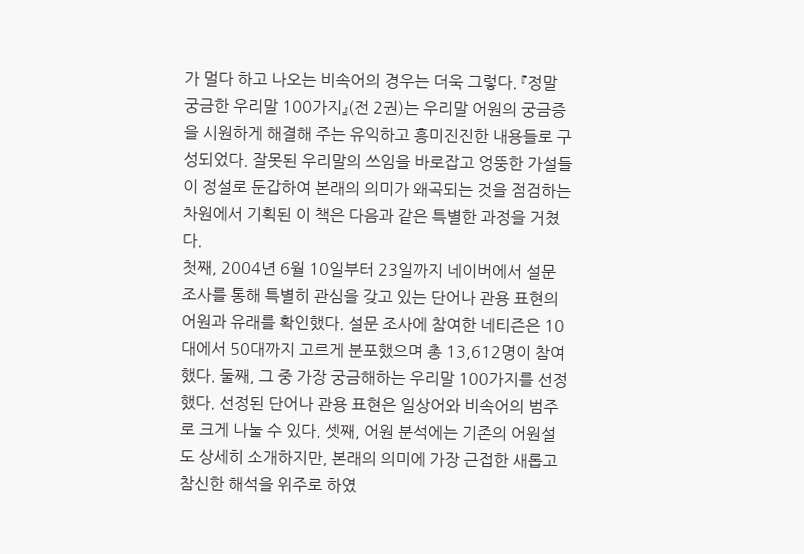가 멀다 하고 나오는 비속어의 경우는 더욱 그렇다. 『정말 궁금한 우리말 100가지』(전 2권)는 우리말 어원의 궁금증을 시원하게 해결해 주는 유익하고 흥미진진한 내용들로 구성되었다. 잘못된 우리말의 쓰임을 바로잡고 엉뚱한 가설들이 정설로 둔갑하여 본래의 의미가 왜곡되는 것을 점검하는 차원에서 기획된 이 책은 다음과 같은 특별한 과정을 거쳤다.
첫째, 2004년 6월 10일부터 23일까지 네이버에서 설문 조사를 통해 특별히 관심을 갖고 있는 단어나 관용 표현의 어원과 유래를 확인했다. 설문 조사에 참여한 네티즌은 10대에서 50대까지 고르게 분포했으며 총 13,612명이 참여했다. 둘째, 그 중 가장 궁금해하는 우리말 100가지를 선정했다. 선정된 단어나 관용 표현은 일상어와 비속어의 범주로 크게 나눌 수 있다. 셋째, 어원 분석에는 기존의 어원설도 상세히 소개하지만, 본래의 의미에 가장 근접한 새롭고 참신한 해석을 위주로 하였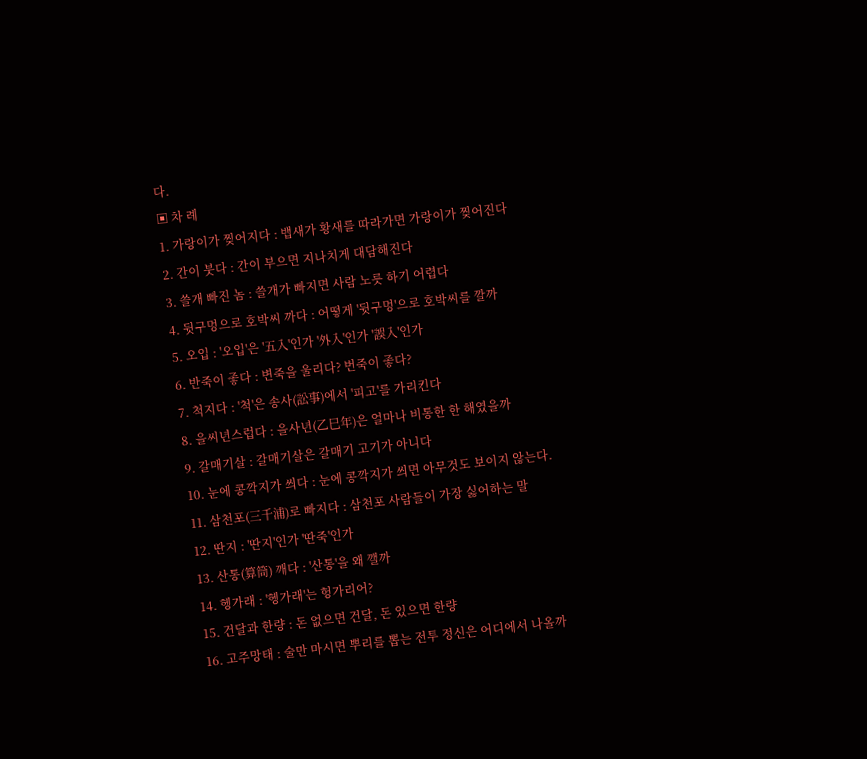다.
▣ 차 례
1. 가랑이가 찢어지다 : 뱁새가 황새를 따라가면 가랑이가 찢어진다
2. 간이 붓다 : 간이 부으면 지나치게 대담해진다
3. 쓸개 빠진 놈 : 쓸개가 빠지면 사람 노릇 하기 어렵다
4. 뒷구멍으로 호박씨 까다 : 어떻게 '뒷구멍'으로 호박씨를 깔까
5. 오입 : '오입'은 '五入'인가 '外入'인가 '誤入'인가
6. 반죽이 좋다 : 변죽을 울리다? 번죽이 좋다?
7. 척지다 : '척'은 송사(訟事)에서 '피고'를 가리킨다
8. 을씨년스럽다 : 을사년(乙巳年)은 얼마나 비통한 한 해였을까
9. 갈매기살 : 갈매기살은 갈매기 고기가 아니다
10. 눈에 콩깍지가 씌다 : 눈에 콩깍지가 씌면 아무것도 보이지 않는다.
11. 삼천포(三千浦)로 빠지다 : 삼천포 사람들이 가장 싫어하는 말
12. 딴지 : '딴지'인가 '딴죽'인가
13. 산통(算筒) 깨다 : '산통'을 왜 깰까
14. 헹가래 : '헹가래'는 헝가리어?
15. 건달과 한량 : 돈 없으면 건달, 돈 있으면 한량
16. 고주망태 : 술만 마시면 뿌리를 뽑는 전투 정신은 어디에서 나올까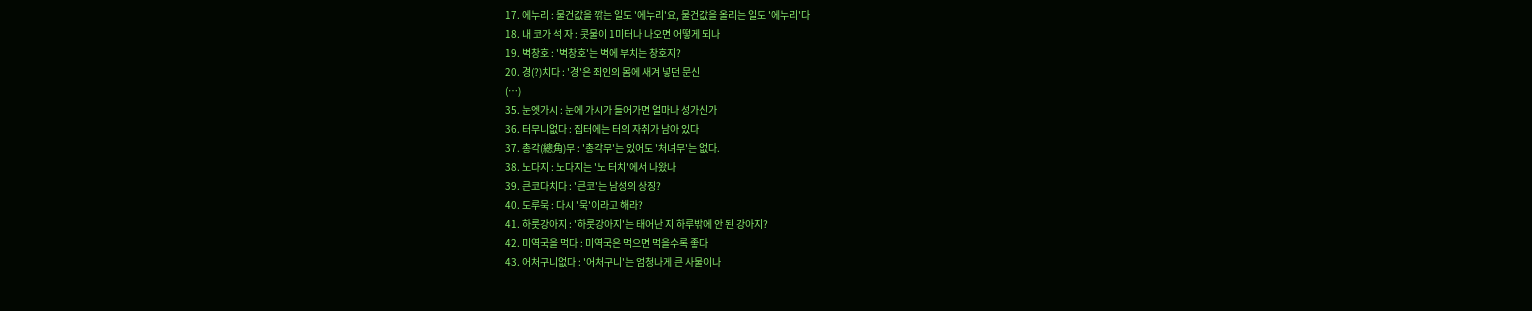17. 에누리 : 물건값을 깎는 일도 '에누리'요, 물건값을 올리는 일도 '에누리'다
18. 내 코가 석 자 : 콧물이 1미터나 나오면 어떻게 되나
19. 벽창호 : '벽창호'는 벽에 부치는 창호지?
20. 경(?)치다 : '경'은 죄인의 몸에 새겨 넣던 문신
(…)
35. 눈엣가시 : 눈에 가시가 들어가면 얼마나 성가신가
36. 터무니없다 : 집터에는 터의 자취가 남아 있다
37. 총각(總角)무 : '총각무'는 있어도 '처녀무'는 없다.
38. 노다지 : 노다지는 '노 터치'에서 나왔나
39. 큰코다치다 : '큰코'는 남성의 상징?
40. 도루묵 : 다시 '묵'이라고 해라?
41. 하룻강아지 : '하룻강아지'는 태어난 지 하루밖에 안 된 강아지?
42. 미역국을 먹다 : 미역국은 먹으면 먹을수록 좋다
43. 어처구니없다 : '어처구니'는 엄청나게 큰 사물이나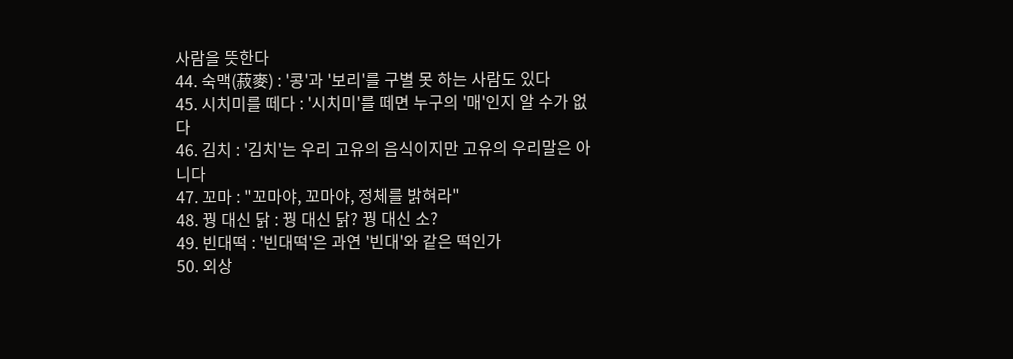사람을 뜻한다
44. 숙맥(菽麥) : '콩'과 '보리'를 구별 못 하는 사람도 있다
45. 시치미를 떼다 : '시치미'를 떼면 누구의 '매'인지 알 수가 없다
46. 김치 : '김치'는 우리 고유의 음식이지만 고유의 우리말은 아니다
47. 꼬마 : "꼬마야, 꼬마야, 정체를 밝혀라"
48. 꿩 대신 닭 : 꿩 대신 닭? 꿩 대신 소?
49. 빈대떡 : '빈대떡'은 과연 '빈대'와 같은 떡인가
50. 외상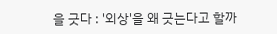을 긋다 : '외상'을 왜 긋는다고 할까